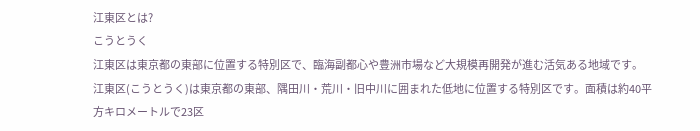江東区とは?
こうとうく
江東区は東京都の東部に位置する特別区で、臨海副都心や豊洲市場など大規模再開発が進む活気ある地域です。
江東区(こうとうく)は東京都の東部、隅田川・荒川・旧中川に囲まれた低地に位置する特別区です。面積は約40平方キロメートルで23区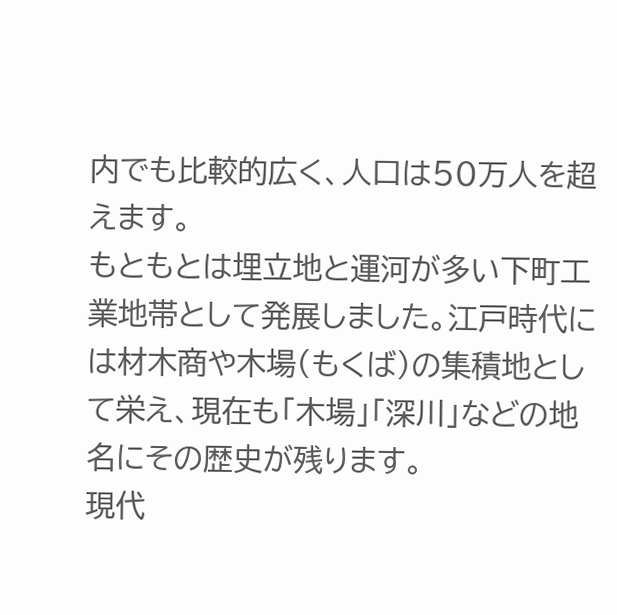内でも比較的広く、人口は50万人を超えます。
もともとは埋立地と運河が多い下町工業地帯として発展しました。江戸時代には材木商や木場(もくば)の集積地として栄え、現在も「木場」「深川」などの地名にその歴史が残ります。
現代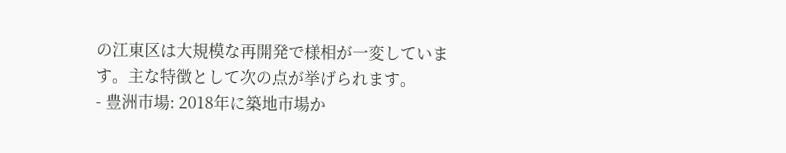の江東区は大規模な再開発で様相が一変しています。主な特徴として次の点が挙げられます。
- 豊洲市場: 2018年に築地市場か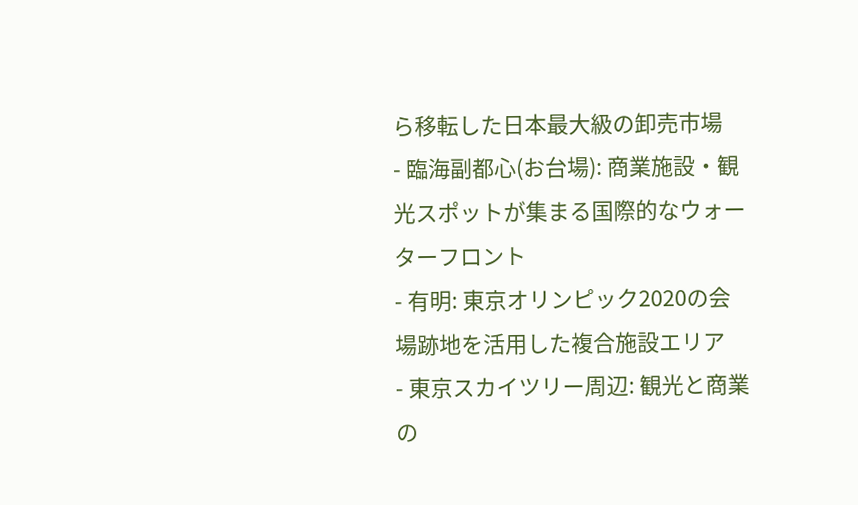ら移転した日本最大級の卸売市場
- 臨海副都心(お台場): 商業施設・観光スポットが集まる国際的なウォーターフロント
- 有明: 東京オリンピック2020の会場跡地を活用した複合施設エリア
- 東京スカイツリー周辺: 観光と商業の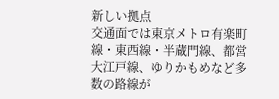新しい拠点
交通面では東京メトロ有楽町線・東西線・半蔵門線、都営大江戸線、ゆりかもめなど多数の路線が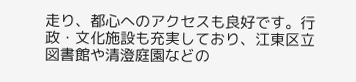走り、都心へのアクセスも良好です。行政・文化施設も充実しており、江東区立図書館や清澄庭園などの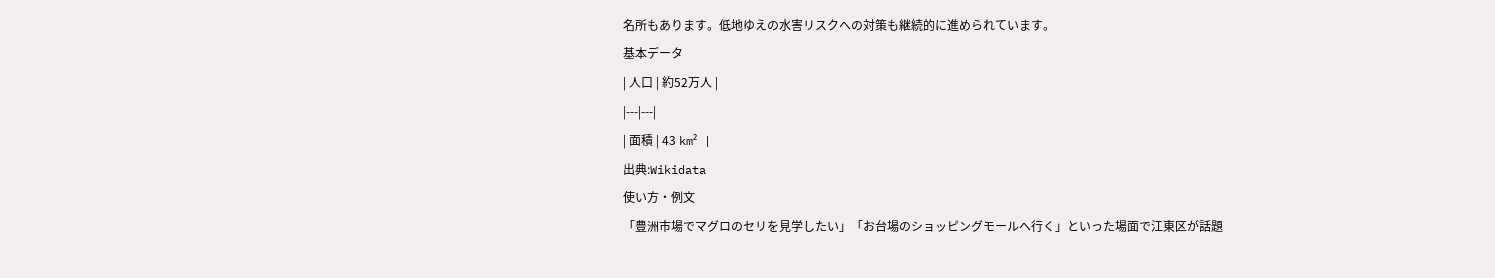名所もあります。低地ゆえの水害リスクへの対策も継続的に進められています。
基本データ
| 人口 | 約52万人 |
|---|---|
| 面積 | 43 km² |
出典:Wikidata
使い方・例文
「豊洲市場でマグロのセリを見学したい」「お台場のショッピングモールへ行く」といった場面で江東区が話題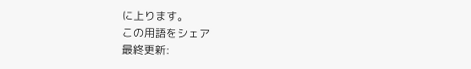に上ります。
この用語をシェア
最終更新: